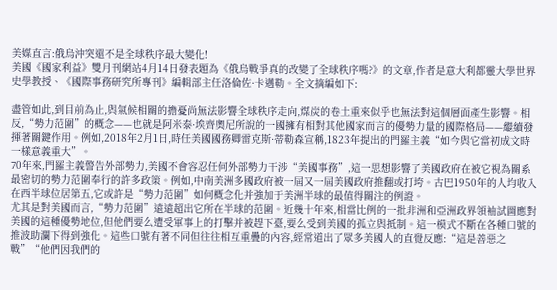美媒直言:俄烏沖突還不是全球秩序最大變化!
美國《國家利益》雙月刊網站4月14日發表題為《俄烏戰爭真的改變了全球秩序嗎?》的文章,作者是意大利都靈大學世界史學教授、《國際事務研究所專刊》編輯部主任洛倫佐·卡邁勒。全文摘編如下:

盡管如此,到目前為止,與氣候相關的擔憂尚無法影響全球秩序走向,煤炭的卷土重來似乎也無法對這個層面產生影響。相反,“勢力范圍”的概念——也就是阿米泰·埃齊奧尼所說的一國擁有相對其他國家而言的優勢力量的國際格局——繼續發揮著關鍵作用。例如,2018年2月1日,時任美國國務卿雷克斯·蒂勒森宣稱,1823年提出的門羅主義“如今與它當初成文時一樣意義重大”。
70年來,門羅主義警告外部勢力,美國不會容忍任何外部勢力干涉“美國事務”,這一思想影響了美國政府在被它視為關系最密切的勢力范圍奉行的許多政策。例如,中南美洲多國政府被一屆又一屆美國政府推翻或打垮。古巴1950年的人均收入在西半球位居第五,它或許是“勢力范圍”如何概念化并強加于美洲半球的最值得關注的例證。
尤其是對美國而言,“勢力范圍”遠遠超出它所在半球的范圍。近幾十年來,相當比例的一批非洲和亞洲政界領袖試圖應對美國的這種優勢地位,但他們要么遭受軍事上的打擊并被趕下臺,要么受到美國的孤立與抵制。這一模式不斷在各種口號的推波助瀾下得到強化。這些口號有著不同但往往相互重疊的內容,經常道出了眾多美國人的直覺反應:“這是善惡之戰”“他們因我們的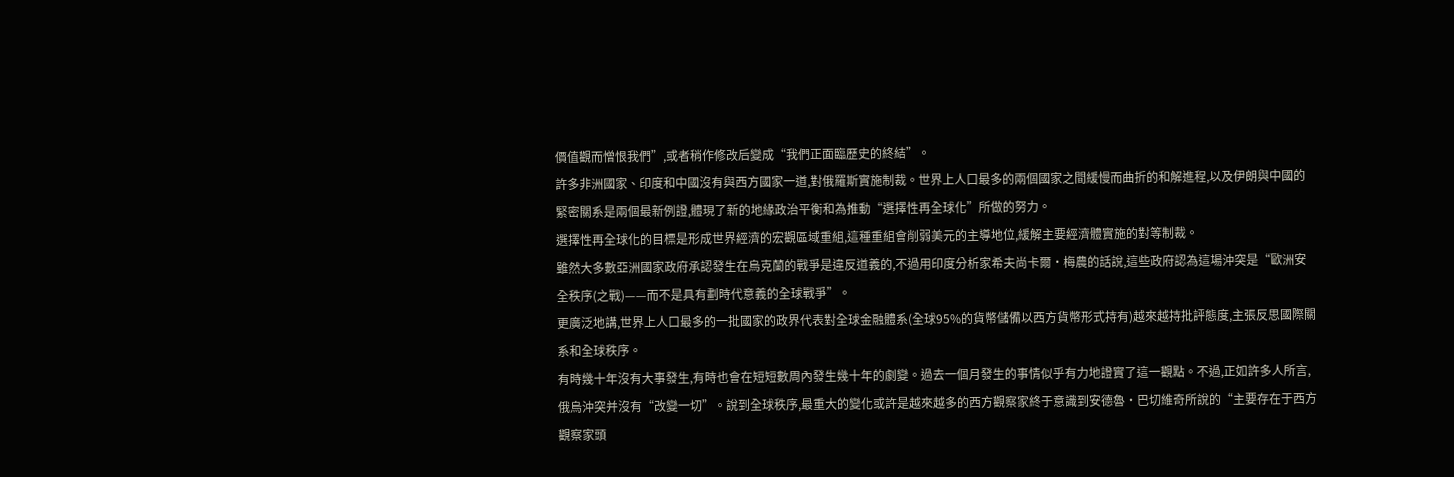價值觀而憎恨我們”,或者稍作修改后變成“我們正面臨歷史的終結”。
許多非洲國家、印度和中國沒有與西方國家一道,對俄羅斯實施制裁。世界上人口最多的兩個國家之間緩慢而曲折的和解進程,以及伊朗與中國的緊密關系是兩個最新例證,體現了新的地緣政治平衡和為推動“選擇性再全球化”所做的努力。
選擇性再全球化的目標是形成世界經濟的宏觀區域重組,這種重組會削弱美元的主導地位,緩解主要經濟體實施的對等制裁。
雖然大多數亞洲國家政府承認發生在烏克蘭的戰爭是違反道義的,不過用印度分析家希夫尚卡爾·梅農的話說,這些政府認為這場沖突是“歐洲安全秩序(之戰)——而不是具有劃時代意義的全球戰爭”。
更廣泛地講,世界上人口最多的一批國家的政界代表對全球金融體系(全球95%的貨幣儲備以西方貨幣形式持有)越來越持批評態度,主張反思國際關系和全球秩序。
有時幾十年沒有大事發生,有時也會在短短數周內發生幾十年的劇變。過去一個月發生的事情似乎有力地證實了這一觀點。不過,正如許多人所言,俄烏沖突并沒有“改變一切”。說到全球秩序,最重大的變化或許是越來越多的西方觀察家終于意識到安德魯·巴切維奇所說的“主要存在于西方觀察家頭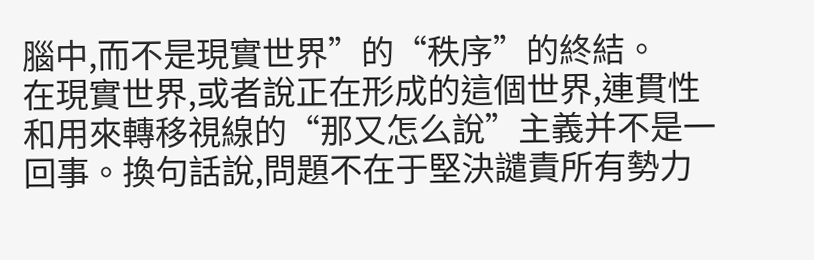腦中,而不是現實世界”的“秩序”的終結。
在現實世界,或者說正在形成的這個世界,連貫性和用來轉移視線的“那又怎么說”主義并不是一回事。換句話說,問題不在于堅決譴責所有勢力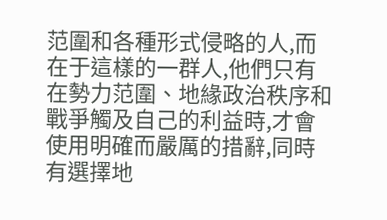范圍和各種形式侵略的人,而在于這樣的一群人,他們只有在勢力范圍、地緣政治秩序和戰爭觸及自己的利益時,才會使用明確而嚴厲的措辭,同時有選擇地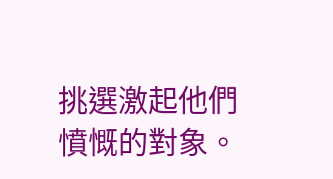挑選激起他們憤慨的對象。